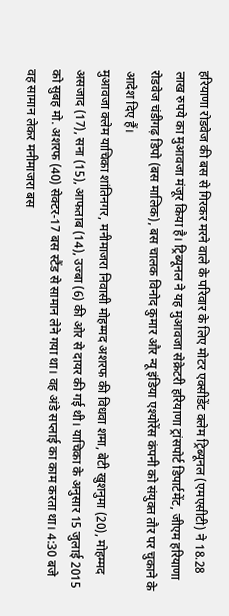हरियाणा रोडवेज की बस से गिरकर मरने वाले के परिवार के लिए मोटर एक्सीडेंट क्लेम ट्रिब्यूनल (एमएसीटी) ने 18.28 लाख रुपये का मुआवजा मंजूर किया है। ट्रिब्यूनल ने यह मुआवजा सेक्रेटरी हरियाणा ट्रांसपोर्ट डिपार्टमेंट, जीएम हरियाणा रोडवेज चंडीगढ़ डिपो (बस मालिक), बस चालक विनोद कुमार और न्यू इंडिया एश्योरेंस कंपनी को संयुक्त तौर पर चुकाने के आदेश दिए हैं।
मुआवजा क्लेम याचिका शांतिनगर, मनीमाजरा निवासी मोहम्मद अशरफ की विधवा शमा, बेटी खुशनुमा (20), मोहम्मद असजाद (17), सना (15), आफताब (14), उज्बा (6) की ओर से दायर की गई थी। याचिका के अनुसार 15 जुलाई 2015 को सुबह मो. अशरफ (40) सेक्टर-17 बस स्टैंड से सामान लेने गया था। वह अंडे सप्लाई का काम करता था। 4:30 बजे वह सामान लेकर मनीमाजरा बस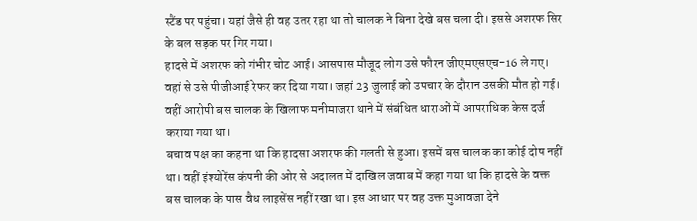स्टैंड पर पहुंचा। यहां जैसे ही वह उतर रहा था तो चालक ने बिना देखे बस चला दी। इससे अशरफ सिर के बल सड़क पर गिर गया।
हादसे में अशरफ को गंभीर चोट आई। आसपास मौजूद लोग उसे फौरन जीएमएसएच-16 ले गए। वहां से उसे पीजीआई रेफर कर दिया गया। जहां 23 जुलाई को उपचार के दौरान उसकी मौत हो गई। वहीं आरोपी बस चालक के खिलाफ मनीमाजरा थाने में संबंधित धाराओं में आपराधिक केस दर्ज कराया गया था।
बचाव पक्ष का कहना था कि हादसा अशरफ की गलती से हुआ। इसमें बस चालक का कोई दोष नहीं था। वहीं इंश्योरेंस कंपनी की ओर से अदालत में दाखिल जवाब में कहा गया था कि हादसे के वक्त बस चालक के पास वैध लाइसेंस नहीं रखा था। इस आधार पर वह उक्त मुआवजा देने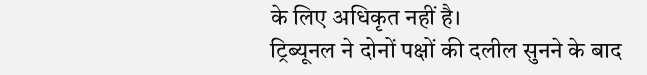के लिए अधिकृत नहीं है।
ट्रिब्यूनल ने दोनों पक्षों की दलील सुनने के बाद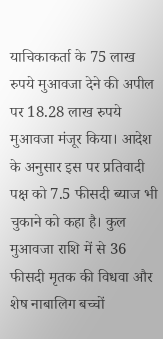याचिकाकर्ता के 75 लाख रुपये मुआवजा देने की अपील पर 18.28 लाख रुपये मुआवजा मंजूर किया। आदेश के अनुसार इस पर प्रतिवादी पक्ष को 7.5 फीसदी ब्याज भी चुकाने को कहा है। कुल मुआवजा राशि में से 36 फीसदी मृतक की विधवा और शेष नाबालिग बच्चों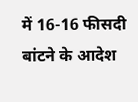में 16-16 फीसदी बांटने के आदेश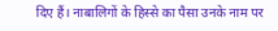दिए हैं। नाबालिगों के हिस्से का पैसा उनके नाम पर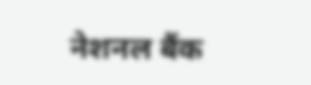नेशनल बैंक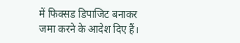में फिक्सड डिपाजिट बनाकर जमा करने के आदेश दिए हैं।